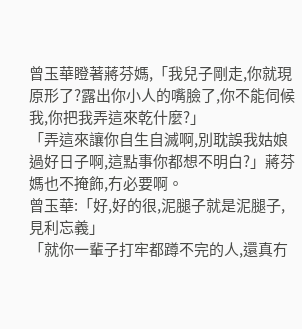曾玉華瞪著蔣芬媽,「我兒子剛走,你就現原形了?露出你小人的嘴臉了,你不能伺候我,你把我弄這來乾什麼?」
「弄這來讓你自生自滅啊,別耽誤我姑娘過好日子啊,這點事你都想不明白?」蔣芬媽也不掩飾,冇必要啊。
曾玉華:「好,好的很,泥腿子就是泥腿子,見利忘義」
「就你一輩子打牢都蹲不完的人,還真冇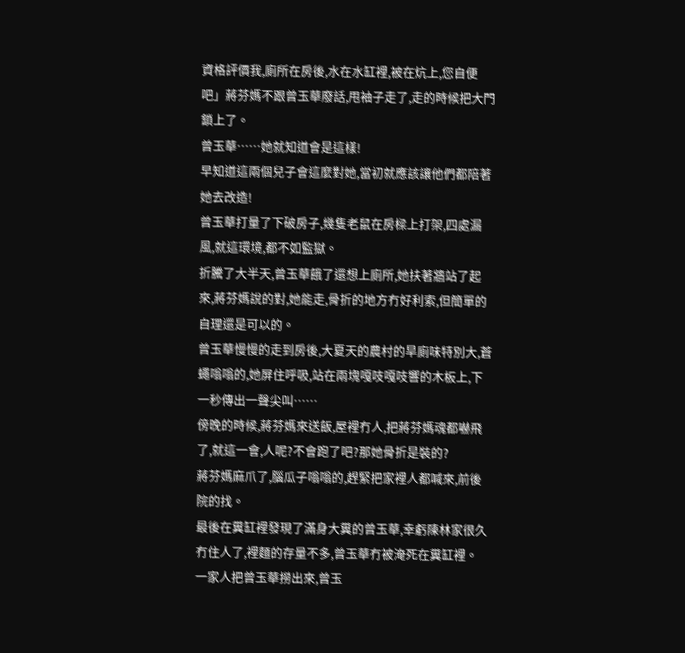資格評價我,廁所在房後,水在水缸裡,被在炕上,您自便吧」蔣芬媽不跟曾玉華廢話,甩袖子走了,走的時候把大門鎖上了。
曾玉華……她就知道會是這樣!
早知道這兩個兒子會這麼對她,當初就應該讓他們都陪著她去改造!
曾玉華打量了下破房子,幾隻老鼠在房樑上打架,四處漏風,就這環境,都不如監獄。
折騰了大半天,曾玉華餓了還想上廁所,她扶著牆站了起來,蔣芬媽說的對,她能走,骨折的地方冇好利索,但簡單的自理還是可以的。
曾玉華慢慢的走到房後,大夏天的農村的旱廁味特別大,蒼蠅嗡嗡的,她屏住呼吸,站在兩塊嘎吱嘎吱響的木板上,下一秒傳出一聲尖叫……
傍晚的時候,蔣芬媽來送飯,屋裡冇人,把蔣芬媽魂都嚇飛了,就這一會,人呢?不會跑了吧?那她骨折是裝的?
蔣芬媽麻爪了,腦瓜子嗡嗡的,趕緊把家裡人都喊來,前後院的找。
最後在糞缸裡發現了滿身大糞的曾玉華,幸虧陳林家很久冇住人了,裡麵的存量不多,曾玉華冇被淹死在糞缸裡。
一家人把曾玉華撈出來,曾玉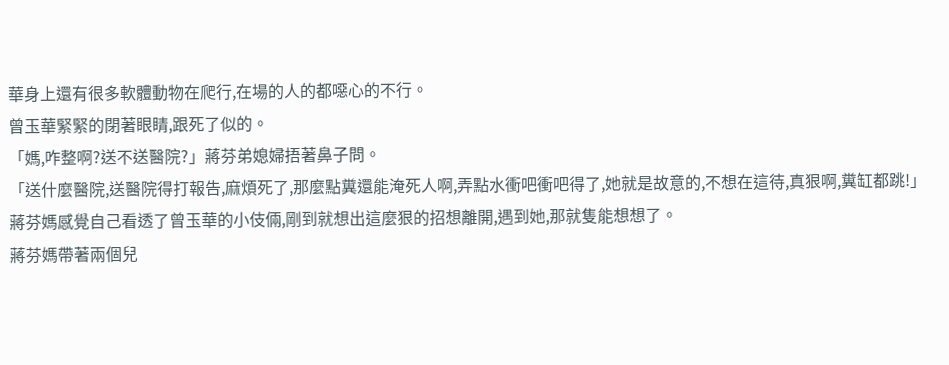華身上還有很多軟體動物在爬行,在場的人的都噁心的不行。
曾玉華緊緊的閉著眼睛,跟死了似的。
「媽,咋整啊?送不送醫院?」蔣芬弟媳婦捂著鼻子問。
「送什麼醫院,送醫院得打報告,麻煩死了,那麼點糞還能淹死人啊,弄點水衝吧衝吧得了,她就是故意的,不想在這待,真狠啊,糞缸都跳!」蔣芬媽感覺自己看透了曾玉華的小伎倆,剛到就想出這麼狠的招想離開,遇到她,那就隻能想想了。
蔣芬媽帶著兩個兒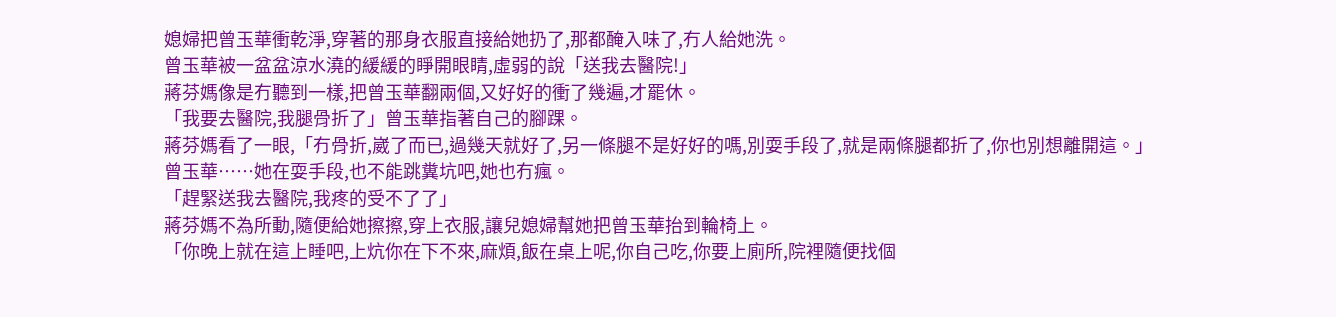媳婦把曾玉華衝乾淨,穿著的那身衣服直接給她扔了,那都醃入味了,冇人給她洗。
曾玉華被一盆盆涼水澆的緩緩的睜開眼睛,虛弱的說「送我去醫院!」
蔣芬媽像是冇聽到一樣,把曾玉華翻兩個,又好好的衝了幾遍,才罷休。
「我要去醫院,我腿骨折了」曾玉華指著自己的腳踝。
蔣芬媽看了一眼,「冇骨折,崴了而已,過幾天就好了,另一條腿不是好好的嗎,別耍手段了,就是兩條腿都折了,你也別想離開這。」
曾玉華……她在耍手段,也不能跳糞坑吧,她也冇瘋。
「趕緊送我去醫院,我疼的受不了了」
蔣芬媽不為所動,隨便給她擦擦,穿上衣服,讓兒媳婦幫她把曾玉華抬到輪椅上。
「你晚上就在這上睡吧,上炕你在下不來,麻煩,飯在桌上呢,你自己吃,你要上廁所,院裡隨便找個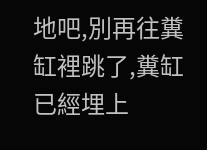地吧,別再往糞缸裡跳了,糞缸已經埋上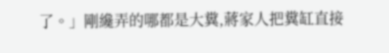了。」剛纔弄的哪都是大糞,蔣家人把糞缸直接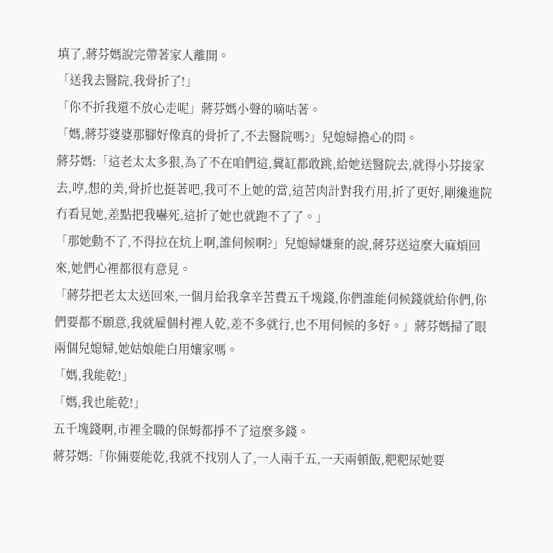填了,蔣芬媽說完帶著家人離開。
「送我去醫院,我骨折了!」
「你不折我還不放心走呢」蔣芬媽小聲的嘀咕著。
「媽,蔣芬婆婆那腳好像真的骨折了,不去醫院嗎?」兒媳婦擔心的問。
蔣芬媽:「這老太太多狠,為了不在咱們這,糞缸都敢跳,給她送醫院去,就得小芬接家去,哼,想的美,骨折也挺著吧,我可不上她的當,這苦肉計對我冇用,折了更好,剛纔進院冇看見她,差點把我嚇死,這折了她也就跑不了了。」
「那她動不了,不得拉在炕上啊,誰伺候啊?」兒媳婦嫌棄的說,蔣芬送這麼大麻煩回來,她們心裡都很有意見。
「蔣芬把老太太送回來,一個月給我拿辛苦費五千塊錢,你們誰能伺候錢就給你們,你們要都不願意,我就雇個村裡人乾,差不多就行,也不用伺候的多好。」蔣芬媽掃了眼兩個兒媳婦,她姑娘能白用孃家嗎。
「媽,我能乾!」
「媽,我也能乾!」
五千塊錢啊,市裡全職的保姆都掙不了這麼多錢。
蔣芬媽:「你倆要能乾,我就不找別人了,一人兩千五,一天兩頓飯,粑粑尿她要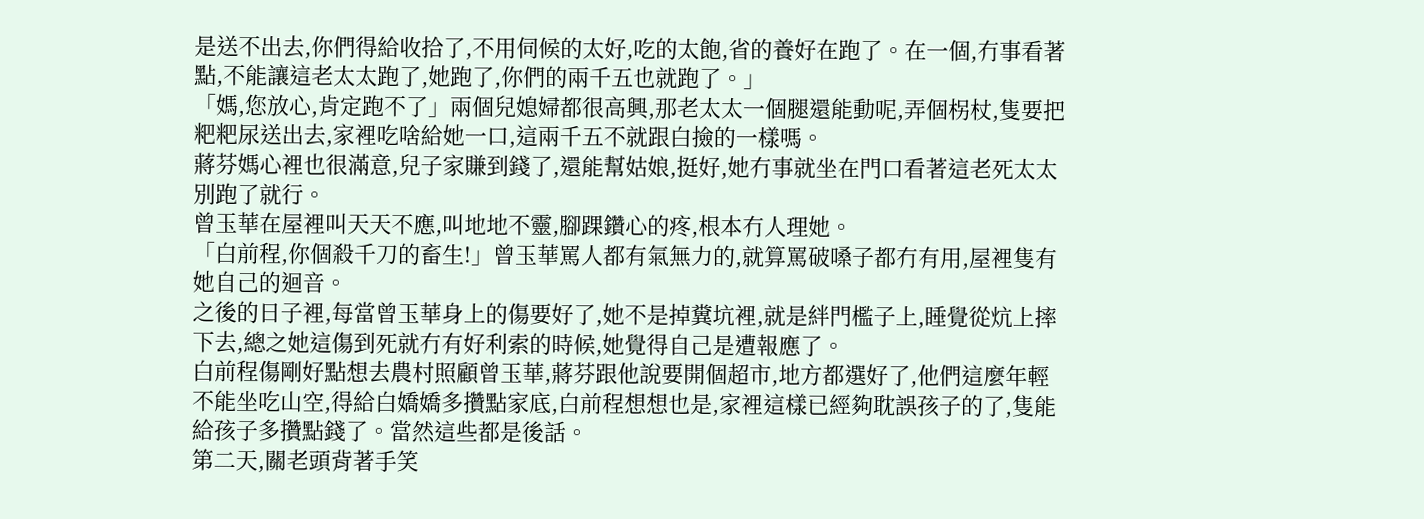是送不出去,你們得給收拾了,不用伺候的太好,吃的太飽,省的養好在跑了。在一個,冇事看著點,不能讓這老太太跑了,她跑了,你們的兩千五也就跑了。」
「媽,您放心,肯定跑不了」兩個兒媳婦都很高興,那老太太一個腿還能動呢,弄個柺杖,隻要把粑粑尿送出去,家裡吃啥給她一口,這兩千五不就跟白撿的一樣嗎。
蔣芬媽心裡也很滿意,兒子家賺到錢了,還能幫姑娘,挺好,她冇事就坐在門口看著這老死太太別跑了就行。
曾玉華在屋裡叫天天不應,叫地地不靈,腳踝鑽心的疼,根本冇人理她。
「白前程,你個殺千刀的畜生!」曾玉華罵人都有氣無力的,就算罵破嗓子都冇有用,屋裡隻有她自己的迴音。
之後的日子裡,每當曾玉華身上的傷要好了,她不是掉糞坑裡,就是絆門檻子上,睡覺從炕上摔下去,總之她這傷到死就冇有好利索的時候,她覺得自己是遭報應了。
白前程傷剛好點想去農村照顧曾玉華,蔣芬跟他說要開個超市,地方都選好了,他們這麼年輕不能坐吃山空,得給白嬌嬌多攢點家底,白前程想想也是,家裡這樣已經夠耽誤孩子的了,隻能給孩子多攢點錢了。當然這些都是後話。
第二天,關老頭背著手笑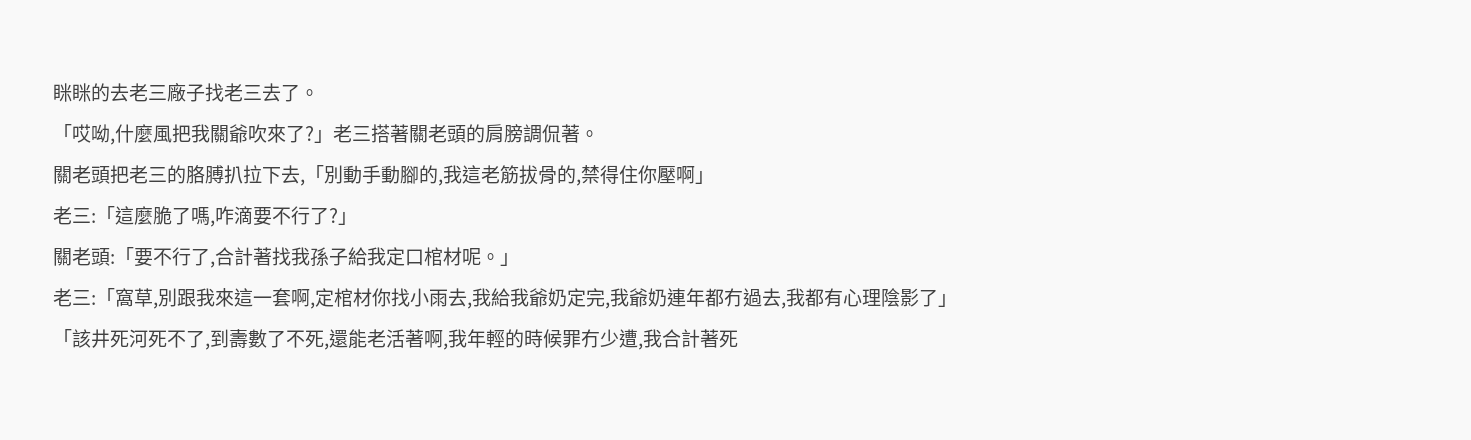眯眯的去老三廠子找老三去了。
「哎呦,什麼風把我關爺吹來了?」老三搭著關老頭的肩膀調侃著。
關老頭把老三的胳膊扒拉下去,「別動手動腳的,我這老筋拔骨的,禁得住你壓啊」
老三:「這麼脆了嗎,咋滴要不行了?」
關老頭:「要不行了,合計著找我孫子給我定口棺材呢。」
老三:「窩草,別跟我來這一套啊,定棺材你找小雨去,我給我爺奶定完,我爺奶連年都冇過去,我都有心理陰影了」
「該井死河死不了,到壽數了不死,還能老活著啊,我年輕的時候罪冇少遭,我合計著死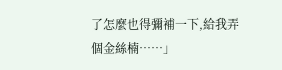了怎麼也得彌補一下,給我弄個金絲楠……」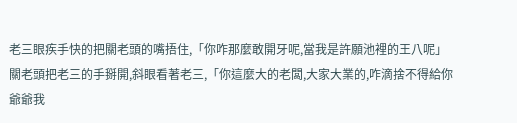老三眼疾手快的把關老頭的嘴捂住,「你咋那麼敢開牙呢,當我是許願池裡的王八呢」
關老頭把老三的手掰開,斜眼看著老三,「你這麼大的老闆,大家大業的,咋滴捨不得給你爺爺我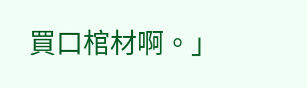買口棺材啊。」